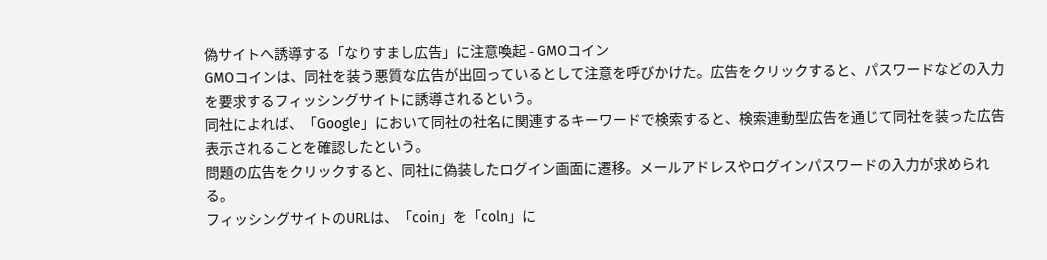偽サイトへ誘導する「なりすまし広告」に注意喚起 - GMOコイン
GMOコインは、同社を装う悪質な広告が出回っているとして注意を呼びかけた。広告をクリックすると、パスワードなどの入力を要求するフィッシングサイトに誘導されるという。
同社によれば、「Google」において同社の社名に関連するキーワードで検索すると、検索連動型広告を通じて同社を装った広告表示されることを確認したという。
問題の広告をクリックすると、同社に偽装したログイン画面に遷移。メールアドレスやログインパスワードの入力が求められる。
フィッシングサイトのURLは、「coin」を「coln」に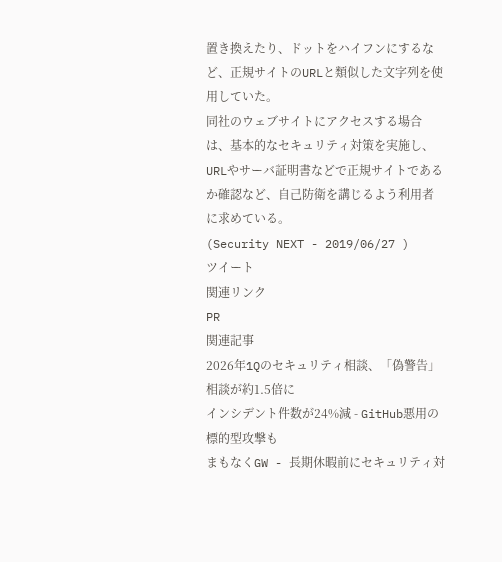置き換えたり、ドットをハイフンにするなど、正規サイトのURLと類似した文字列を使用していた。
同社のウェブサイトにアクセスする場合は、基本的なセキュリティ対策を実施し、URLやサーバ証明書などで正規サイトであるか確認など、自己防衛を講じるよう利用者に求めている。
(Security NEXT - 2019/06/27 )
ツイート
関連リンク
PR
関連記事
2026年1Qのセキュリティ相談、「偽警告」相談が約1.5倍に
インシデント件数が24%減 - GitHub悪用の標的型攻撃も
まもなくGW - 長期休暇前にセキュリティ対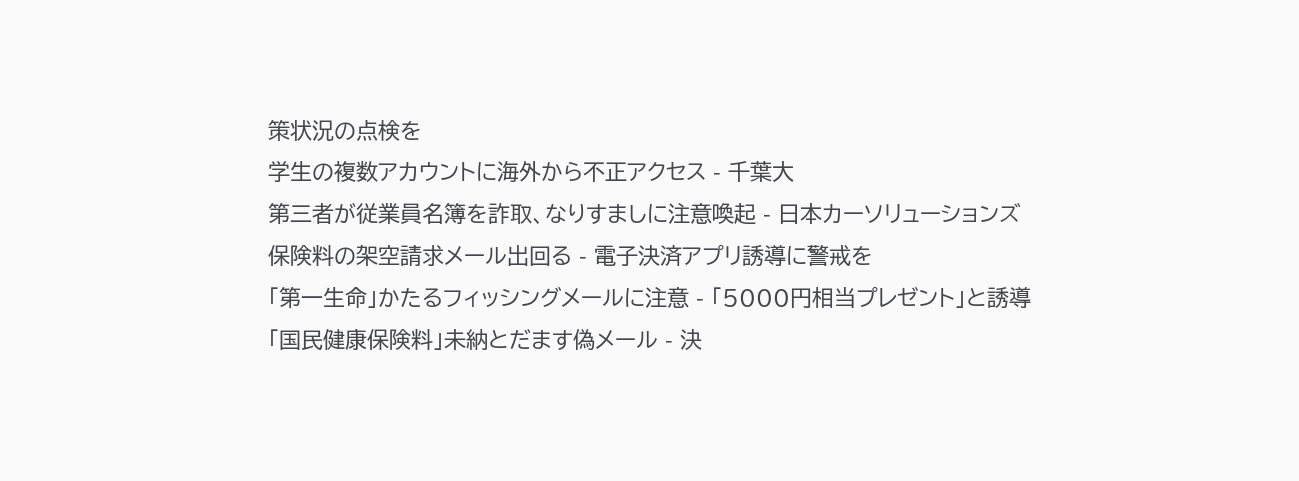策状況の点検を
学生の複数アカウントに海外から不正アクセス - 千葉大
第三者が従業員名簿を詐取、なりすましに注意喚起 - 日本カーソリューションズ
保険料の架空請求メール出回る - 電子決済アプリ誘導に警戒を
「第一生命」かたるフィッシングメールに注意 - 「5000円相当プレゼント」と誘導
「国民健康保険料」未納とだます偽メール - 決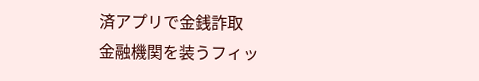済アプリで金銭詐取
金融機関を装うフィッ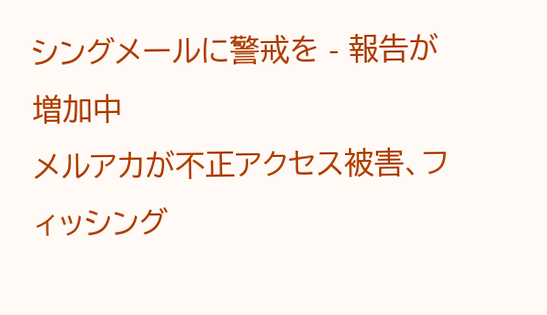シングメールに警戒を - 報告が増加中
メルアカが不正アクセス被害、フィッシング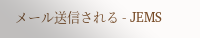メール送信される - JEMS